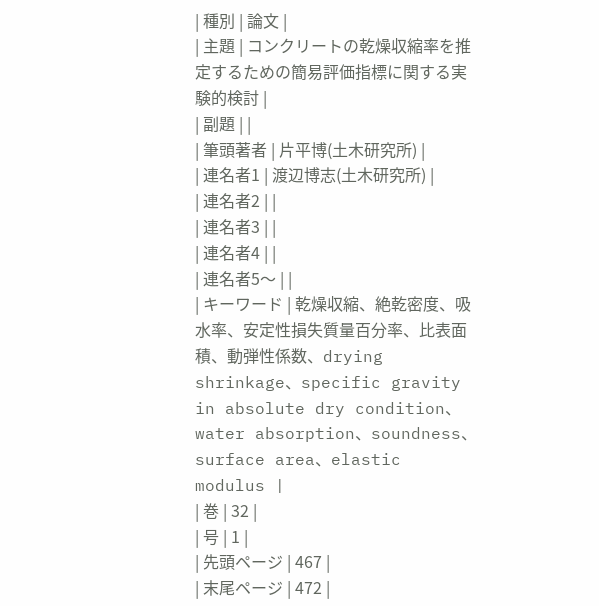| 種別 | 論文 |
| 主題 | コンクリートの乾燥収縮率を推定するための簡易評価指標に関する実験的検討 |
| 副題 | |
| 筆頭著者 | 片平博(土木研究所) |
| 連名者1 | 渡辺博志(土木研究所) |
| 連名者2 | |
| 連名者3 | |
| 連名者4 | |
| 連名者5〜 | |
| キーワード | 乾燥収縮、絶乾密度、吸水率、安定性損失質量百分率、比表面積、動弾性係数、drying shrinkage、specific gravity in absolute dry condition、water absorption、soundness、surface area、elastic modulus |
| 巻 | 32 |
| 号 | 1 |
| 先頭ページ | 467 |
| 末尾ページ | 472 |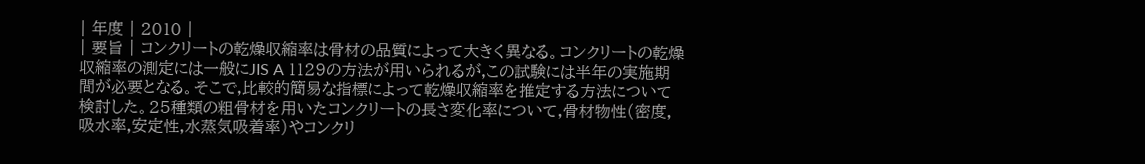| 年度 | 2010 |
| 要旨 | コンクリートの乾燥収縮率は骨材の品質によって大きく異なる。コンクリートの乾燥収縮率の測定には一般にJIS A 1129の方法が用いられるが,この試験には半年の実施期間が必要となる。そこで,比較的簡易な指標によって乾燥収縮率を推定する方法について検討した。25種類の粗骨材を用いたコンクリートの長さ変化率について,骨材物性(密度,吸水率,安定性,水蒸気吸着率)やコンクリ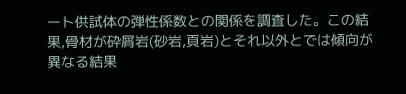ート供試体の弾性係数との関係を調査した。この結果,骨材が砕屑岩(砂岩,頁岩)とそれ以外とでは傾向が異なる結果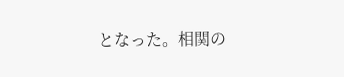となった。相関の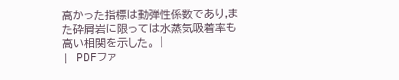高かった指標は動弾性係数であり,また砕屑岩に限っては水蒸気吸着率も高い相関を示した。 |
| PDFファ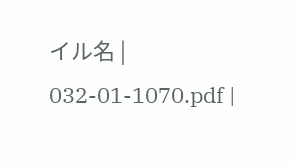イル名 | 032-01-1070.pdf |